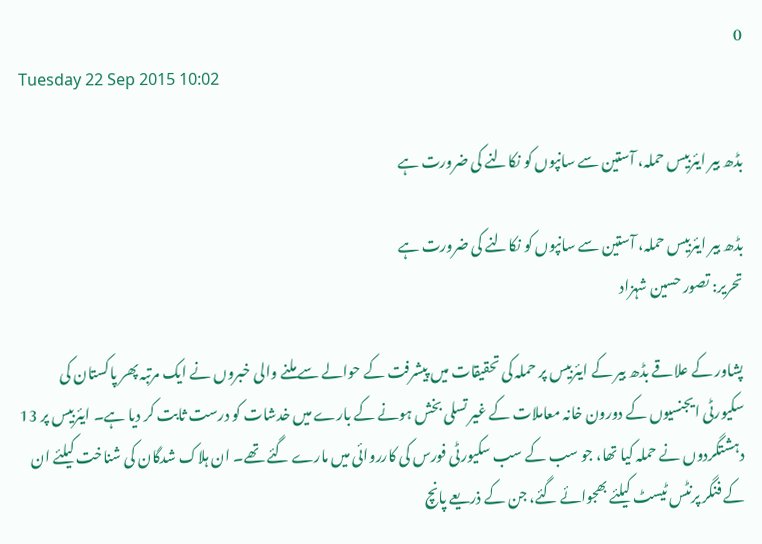0
Tuesday 22 Sep 2015 10:02

بڈھ بیر ایئربیس حملہ، آستین سے سانپوں کو نکالنے کی ضرورت ہے

بڈھ بیر ایئربیس حملہ، آستین سے سانپوں کو نکالنے کی ضرورت ہے
تحریر: تصور حسین شہزاد

پشاور کے علاقے بڈھ بیر کے ایئربیس پر حملہ کی تحقیقات میں پیشرفت کے حوالے سے ملنے والی خبروں نے ایک مرتبہ پھر پاکستان کی سکیورٹی ایجنسیوں کے دورون خانہ معاملات کے غیر تسلی بخش ہونے کے بارے میں خدشات کو درست ثابت کر دیا ہے۔ ایئربیس پر 13 دہشتگردوں نے حملہ کیا تھا، جو سب کے سب سکیورٹی فورس کی کارروائی میں مارے گئے تھے۔ ان ہلاک شدگان کی شناخت کیلئے ان کے فنگر پرنٹس ٹیسٹ کیلئے بھجوائے گئے، جن کے ذریعے پانچ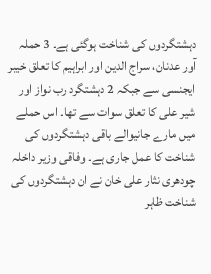دہشتگردوں کی شناخت ہوگئی ہے۔ 3 حملہ آور عدنان، سراج الدین اور ابراہیم کا تعلق خیبر ایجنسی سے جبکہ 2 دہشتگرد رب نواز اور شیر علی کا تعلق سوات سے تھا۔ اس حملے میں مارے جانیوالے باقی دہشتگردوں کی شناخت کا عمل جاری ہے۔ وفاقی وزیر داخلہ چودھری نثار علی خان نے ان دہشتگردوں کی شناخت ظاہر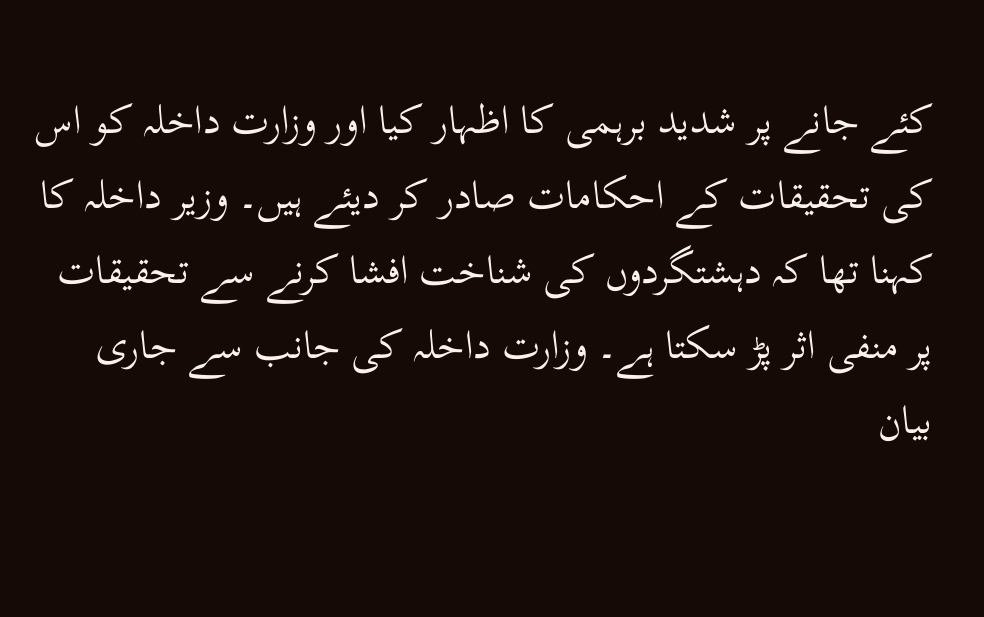کئے جانے پر شدید برہمی کا اظہار کیا اور وزارت داخلہ کو اس کی تحقیقات کے احکامات صادر کر دیئے ہیں۔ وزیر داخلہ کا کہنا تھا کہ دہشتگردوں کی شناخت افشا کرنے سے تحقیقات پر منفی اثر پڑ سکتا ہے۔ وزارت داخلہ کی جانب سے جاری بیان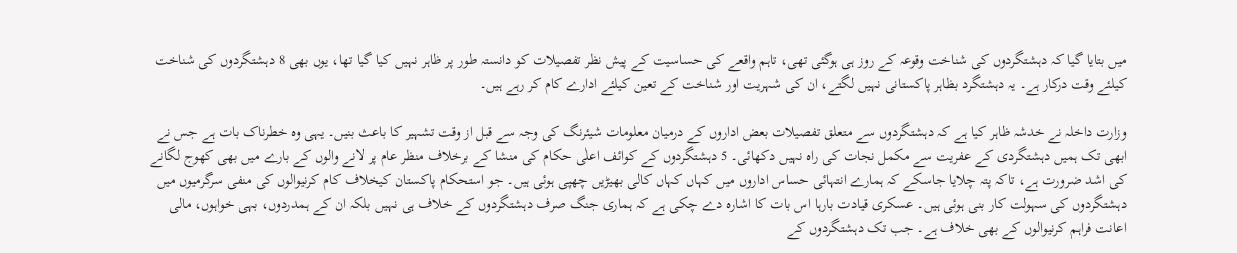میں بتایا گیا کہ دہشتگردوں کی شناخت وقوعہ کے روز ہی ہوگئی تھی، تاہم واقعے کی حساسیت کے پیش نظر تفصیلات کو دانستہ طور پر ظاہر نہیں کیا گیا تھا، یوں بھی 8 دہشتگردوں کی شناخت کیلئے وقت درکار ہے۔ یہ دہشتگرد بظاہر پاکستانی نہیں لگتے، ان کی شہریت اور شناخت کے تعین کیلئے ادارے کام کر رہے ہیں۔

وزارت داخلہ نے خدشہ ظاہر کیا ہے کہ دہشتگردوں سے متعلق تفصیلات بعض اداروں کے درمیان معلومات شیئرنگ کی وجہ سے قبل از وقت تشہیر کا باعث بنیں۔ یہی وہ خطرناک بات ہے جس نے ابھی تک ہمیں دہشتگردی کے عفریت سے مکمل نجات کی راہ نہیں دکھائی۔ 5 دہشتگردوں کے کوائف اعلٰی حکام کی منشا کے برخلاف منظر عام پر لانے والوں کے بارے میں بھی کھوج لگانے کی اشد ضرورت ہے، تاکہ پتہ چلایا جاسکے کہ ہمارے انتہائی حساس اداروں میں کہاں کہاں کالی بھیڑیں چھپی ہوئی ہیں۔ جو استحکام پاکستان کیخلاف کام کرنیوالوں کی منفی سرگرمیوں میں دہشتگردوں کی سہولت کار بنی ہوئی ہیں۔ عسکری قیادت بارہا اس بات کا اشارہ دے چکی ہے کہ ہماری جنگ صرف دہشتگردوں کے خلاف ہی نہیں بلکہ ان کے ہمدردوں، بہی خواہوں، مالی اعانت فراہم کرنیوالوں کے بھی خلاف ہے۔ جب تک دہشتگردوں کے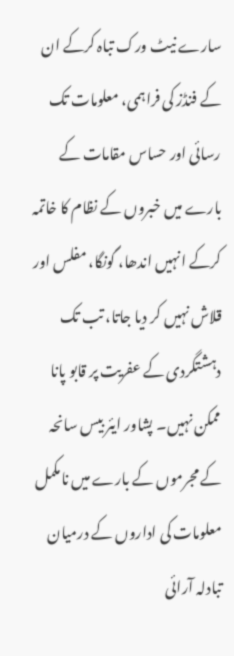سارے نیٹ ورک تباہ کرکے ان کے فنڈز کی فراہمی، معلومات تک رسائی اور حساس مقامات کے بارے میں خبروں کے نظام کا خاتمہ کرکے انہیں اندھا، گونگا، مفلس اور قلاش نہیں کر دیا جاتا، تب تک دہشتگردی کے عفریت پر قابو پانا ممکن نہیں۔ پشاور ایئر بیس سانحہ کے مجرموں کے بارے میں نامکمل معلومات کی اداروں کے درمیان تبادلہ آرائی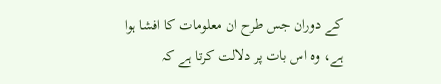کے دوران جس طرح ان معلومات کا افشا ہوا ہے، وہ اس بات پر دلالت کرتا ہے کہ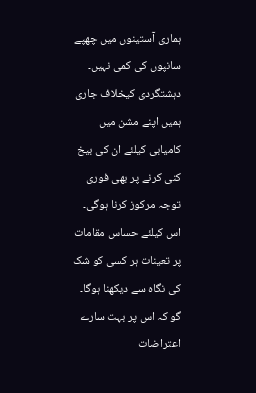ہماری آستینوں میں چھپے سانپوں کی کمی نہیں۔ دہشتگردی کیخلاف جاری ہمیں اپنے مشن میں کامیابی کیلئے ان کی بیخ کنی کرنے پر بھی فوری توجہ مرکوز کرنا ہوگی۔ اس کیلئے حساس مقامات پر تعینات ہر کسی کو شک کی نگاہ سے دیکھنا ہوگا۔ گو کہ اس پر بہت سارے اعتراضات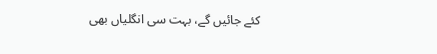کئے جائیں گے، بہت سی انگلیاں بھی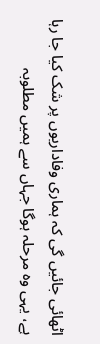اٹھائی جائیں گی کہ ہماری وفاداریوں پر شک کیا جا رہا ہے، یہی وہ مرحلہ ہوگا جہاں سے ہمیں مطلوبہ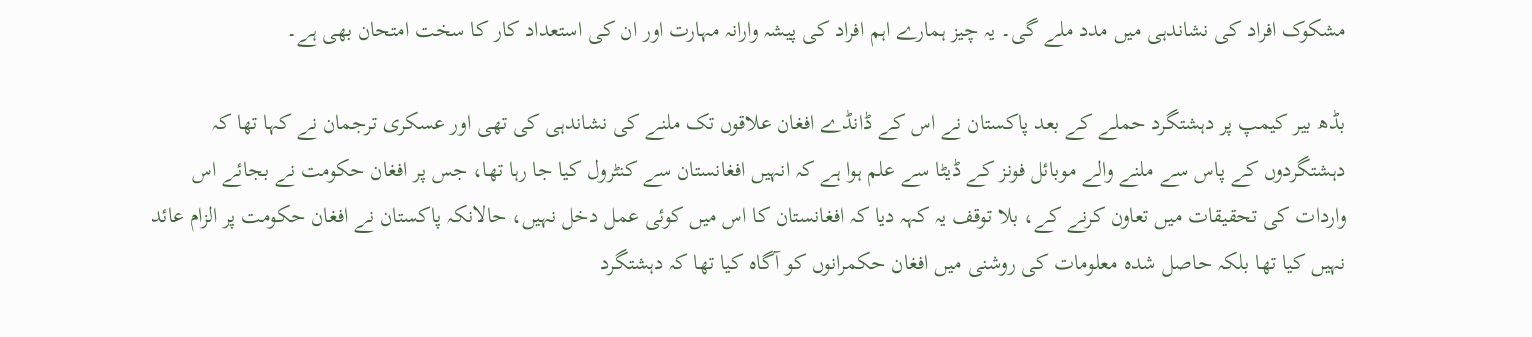مشکوک افراد کی نشاندہی میں مدد ملے گی۔ یہ چیز ہمارے اہم افراد کی پیشہ وارانہ مہارت اور ان کی استعداد کار کا سخت امتحان بھی ہے۔

بڈھ بیر کیمپ پر دہشتگرد حملے کے بعد پاکستان نے اس کے ڈانڈے افغان علاقوں تک ملنے کی نشاندہی کی تھی اور عسکری ترجمان نے کہا تھا کہ دہشتگردوں کے پاس سے ملنے والے موبائل فونز کے ڈیٹا سے علم ہوا ہے کہ انہیں افغانستان سے کنٹرول کیا جا رہا تھا، جس پر افغان حکومت نے بجائے اس واردات کی تحقیقات میں تعاون کرنے کے، بلا توقف یہ کہہ دیا کہ افغانستان کا اس میں کوئی عمل دخل نہیں، حالانکہ پاکستان نے افغان حکومت پر الزام عائد نہیں کیا تھا بلکہ حاصل شدہ معلومات کی روشنی میں افغان حکمرانوں کو آگاہ کیا تھا کہ دہشتگرد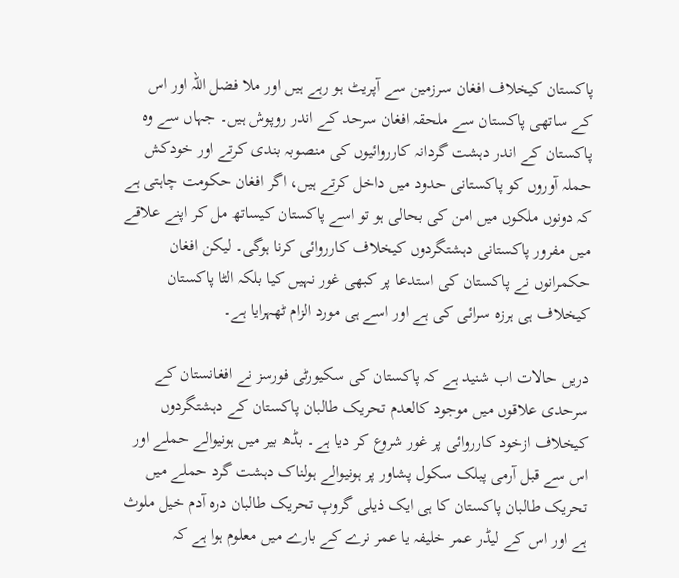پاکستان کیخلاف افغان سرزمین سے آپریٹ ہو رہے ہیں اور ملا فضل اللہ اور اس کے ساتھی پاکستان سے ملحقہ افغان سرحد کے اندر روپوش ہیں۔ جہاں سے وہ پاکستان کے اندر دہشت گردانہ کارروائیوں کی منصوبہ بندی کرتے اور خودکش حملہ آوروں کو پاکستانی حدود میں داخل کرتے ہیں، اگر افغان حکومت چاہتی ہے کہ دونوں ملکوں میں امن کی بحالی ہو تو اسے پاکستان کیساتھ مل کر اپنے علاقے میں مفرور پاکستانی دہشتگردوں کیخلاف کارروائی کرنا ہوگی۔ لیکن افغان حکمرانوں نے پاکستان کی استدعا پر کبھی غور نہیں کیا بلکہ الٹا پاکستان کیخلاف ہی ہرزہ سرائی کی ہے اور اسے ہی مورد الزام ٹھہرایا ہے۔

دریں حالات اب شنید ہے کہ پاکستان کی سکیورٹی فورسز نے افغانستان کے سرحدی علاقوں میں موجود کالعدم تحریک طالبان پاکستان کے دہشتگردوں کیخلاف ازخود کارروائی پر غور شروع کر دیا ہے۔ بڈھ بیر میں ہونیوالے حملے اور اس سے قبل آرمی پبلک سکول پشاور پر ہونیوالے ہولناک دہشت گرد حملے میں تحریک طالبان پاکستان کا ہی ایک ذیلی گروپ تحریک طالبان درہ آدم خیل ملوث ہے اور اس کے لیڈر عمر خلیفہ یا عمر نرے کے بارے میں معلوم ہوا ہے کہ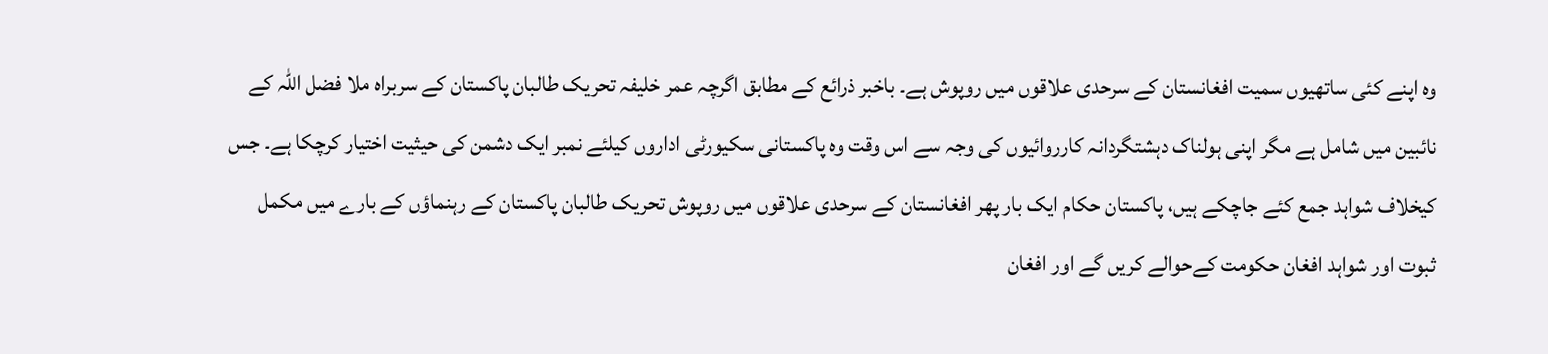وہ اپنے کئی ساتھیوں سمیت افغانستان کے سرحدی علاقوں میں روپوش ہے۔ باخبر ذرائع کے مطابق اگرچہ عمر خلیفہ تحریک طالبان پاکستان کے سربراہ ملا فضل اللہ کے نائبین میں شامل ہے مگر اپنی ہولناک دہشتگردانہ کارروائیوں کی وجہ سے اس وقت وہ پاکستانی سکیورٹی اداروں کیلئے نمبر ایک دشمن کی حیثیت اختیار کرچکا ہے۔ جس کیخلاف شواہد جمع کئے جاچکے ہیں، پاکستان حکام ایک بار پھر افغانستان کے سرحدی علاقوں میں روپوش تحریک طالبان پاکستان کے رہنماؤں کے بارے میں مکمل ثبوت اور شواہد افغان حکومت کےحوالے کریں گے اور افغان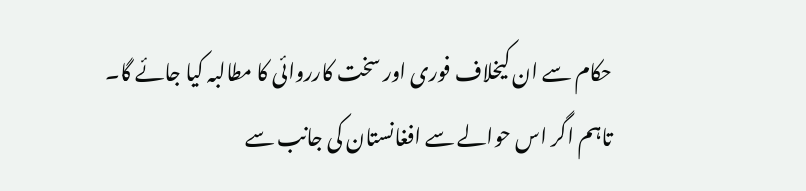حکام سے ان کیخلاف فوری اور سخت کارروائی کا مطالبہ کیا جائے گا۔ تاہم اگر اس حوالے سے افغانستان کی جانب سے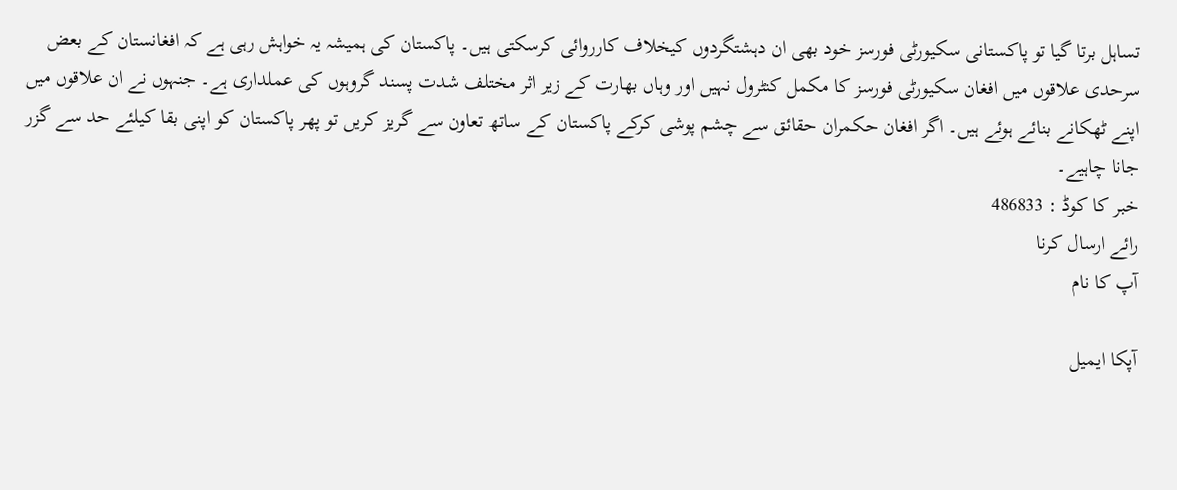تساہل برتا گیا تو پاکستانی سکیورٹی فورسز خود بھی ان دہشتگردوں کیخلاف کارروائی کرسکتی ہیں۔ پاکستان کی ہمیشہ یہ خواہش رہی ہے کہ افغانستان کے بعض سرحدی علاقوں میں افغان سکیورٹی فورسز کا مکمل کنٹرول نہیں اور وہاں بھارت کے زیر اثر مختلف شدت پسند گروہوں کی عملداری ہے۔ جنہوں نے ان علاقوں میں اپنے ٹھکانے بنائے ہوئے ہیں۔ اگر افغان حکمران حقائق سے چشم پوشی کرکے پاکستان کے ساتھ تعاون سے گریز کریں تو پھر پاکستان کو اپنی بقا کیلئے حد سے گزر جانا چاہیے۔
خبر کا کوڈ : 486833
رائے ارسال کرنا
آپ کا نام

آپکا ایمیل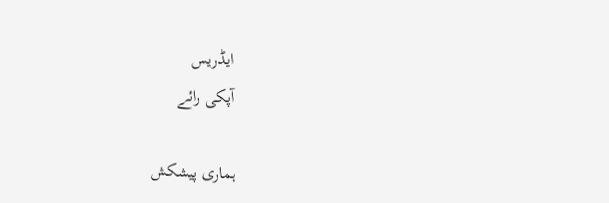ایڈریس
آپکی رائے

ہماری پیشکش